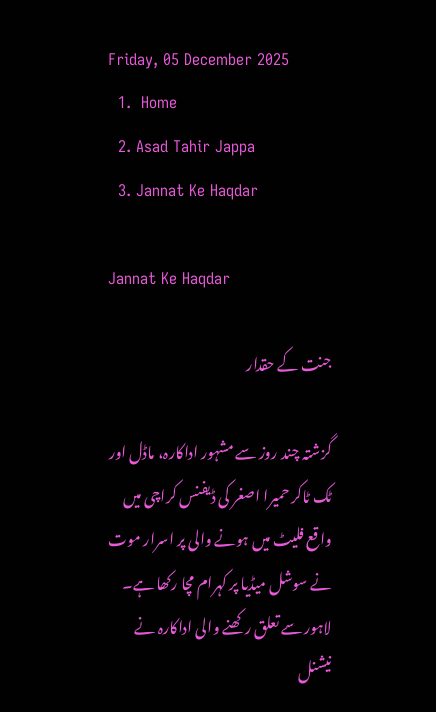Friday, 05 December 2025
  1.  Home
  2. Asad Tahir Jappa
  3. Jannat Ke Haqdar

Jannat Ke Haqdar

جنت کے حقدار

گزشتہ چند روز سے مشہور اداکارہ، ماڈل اور ٹک ٹاکر حمیرا اصغر کی ڈیفنس کراچی میں واقع فلیٹ میں ہونے والی پر اسرار موت نے سوشل میڈیا پر کہرام مچا رکھا ہے۔ لاہور سے تعلق رکھنے والی اداکارہ نے نیشنل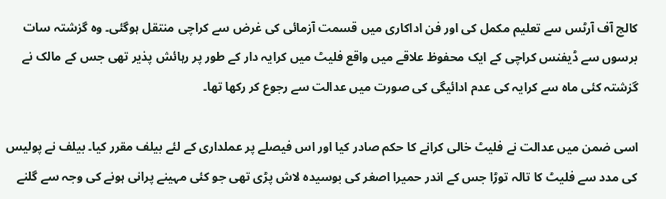کالج آف آرٹس سے تعلیم مکمل کی اور فن اداکاری میں قسمت آزمائی کی غرض سے کراچی منتقل ہوگئی۔ وہ گزشتہ سات برسوں سے ڈیفنس کراچی کے ایک محفوظ علاقے میں واقع فلیٹ میں کرایہ دار کے طور پر رہائش پذیر تھی جس کے مالک نے گزشتہ کئی ماہ سے کرایہ کی عدم ادائیگی کی صورت میں عدالت سے رجوع کر رکھا تھا۔

اسی ضمن میں عدالت نے فلیٹ خالی کرانے کا حکم صادر کیا اور اس فیصلے پر عملداری کے لئے بیلف مقرر کیا۔ بیلف نے پولیس کی مدد سے فلیٹ کا تالہ توڑا جس کے اندر حمیرا اصغر کی بوسیدہ لاش پڑی تھی جو کئی مہینے پرانی ہونے کی وجہ سے گلنے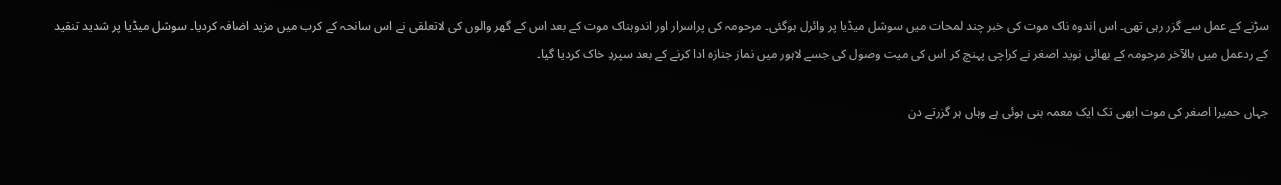سڑنے کے عمل سے گزر رہی تھی۔ اس اندوہ ناک موت کی خبر چند لمحات میں سوشل میڈیا پر وائرل ہوگئی۔ مرحومہ کی پراسرار اور اندوہناک موت کے بعد اس کے گھر والوں کی لاتعلقی نے اس سانحہ کے کرب میں مزید اضافہ کردیا۔ سوشل میڈیا پر شدید تنقید کے ردعمل میں بالآخر مرحومہ کے بھائی نوید اصغر نے کراچی پہنچ کر اس کی میت وصول کی جسے لاہور میں نماز جنازہ ادا کرنے کے بعد سپردِ خاک کردیا گیا۔

جہاں حمیرا اصغر کی موت ابھی تک ایک معمہ بنی ہوئی ہے وہاں ہر گزرتے دن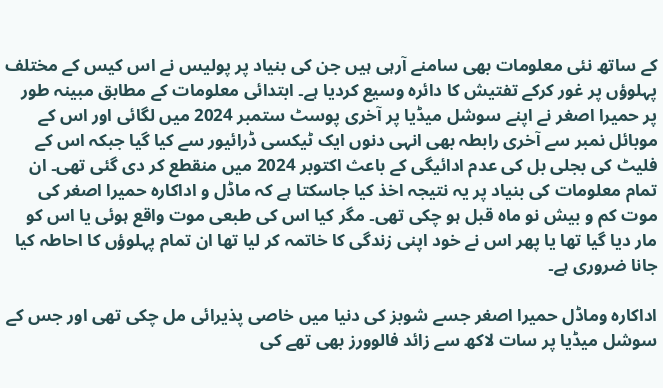کے ساتھ نئی معلومات بھی سامنے آرہی ہیں جن کی بنیاد پر پولیس نے اس کیس کے مختلف پہلوؤں پر غور کرکے تفتیش کا دائرہ وسیع کردیا ہے۔ ابتدائی معلومات کے مطابق مبینہ طور پر حمیرا اصغر نے اپنے سوشل میڈیا پر آخری پوسٹ ستمبر 2024 میں لگائی اور اس کے موبائل نمبر سے آخری رابطہ بھی انہی دنوں ایک ٹیکسی ڈرائیور سے کیا گیا جبکہ اس کے فلیٹ کی بجلی بل کی عدم ادائیگی کے باعث اکتوبر 2024 میں منقطع کر دی گئی تھی۔ ان تمام معلومات کی بنیاد پر یہ نتیجہ اخذ کیا جاسکتا ہے کہ ماڈل و اداکارہ حمیرا اصغر کی موت کم و بیش نو ماہ قبل ہو چکی تھی۔ مگر کیا اس کی طبعی موت واقع ہوئی یا اس کو مار دیا گیا تھا یا پھر اس نے خود اپنی زندگی کا خاتمہ کر لیا تھا ان تمام پہلوؤں کا احاطہ کیا جانا ضروری ہے۔

اداکارہ وماڈل حمیرا اصغر جسے شوبز کی دنیا میں خاصی پذیرائی مل چکی تھی اور جس کے سوشل میڈیا پر سات لاکھ سے زائد فالوورز بھی تھے کی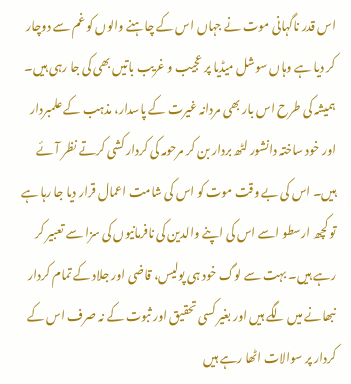اس قدر ناگہانی موت نے جہاں اس کے چاہنے والوں کو غم سے دوچار کر دیا ہے وہاں سوشل میڈیا پر عجیب و غریب باتیں بھی کی جا رہی ہیں۔ ہمیشہ کی طرح اس بار بھی مردانہ غیرت کے پاسدار، مذہب کے علمبردار اور خود ساختہ دانشور لٹھ بردار بن کر مرحومہ کی کردار کشی کرتے نظر آئے ہیں۔ اس کی بے وقت موت کو اس کی شامت اعمال قرار دیا جا رہا ہے تو کچھ ارسطو اسے اس کی اپنے والدین کی نافرمانیوں کی سزا سے تعبیر کر رہے ہیں۔ بہت سے لوگ خود ہی پولیس، قاضی اور جلاد کے تمام کردار نبھانے میں لگے ہیں اور بغیر کسی تحقیق اور ثبوت کے نہ صرف اس کے کردار پر سوالات اٹھا رہے ہیں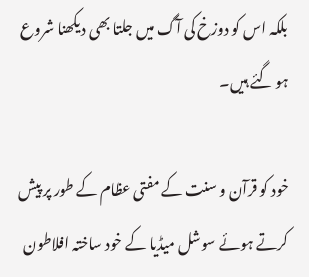بلکہ اس کو دوزخ کی آگ میں جلتا بھی دیکھنا شروع ہو گئے ہیں۔

خود کو قرآن و سنت کے مفتی عظام کے طور پر پیش کرتے ہوئے سوشل میڈیا کے خود ساختہ افلاطون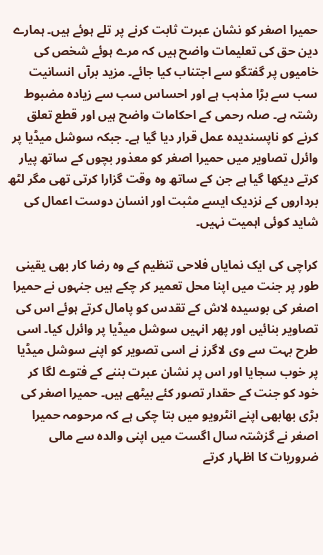حمیرا اصغر کو نشان عبرت ثابت کرنے پر تلے ہوئے ہیں۔ ہمارے دین حق کی تعلیمات واضح ہیں کہ مرے ہوئے شخص کی خامیوں پر گفتگو سے اجتناب کیا جائے۔ مزید برآں انسانیت سب سے بڑا مذہب ہے اور احساس سب سے زیادہ مضبوط رشتہ ہے۔ صلہ رحمی کے احکامات واضح ہیں اور قطع تعلق کرنے کو ناپسندیدہ عمل قرار دیا گیا ہے۔ جبکہ سوشل میڈیا پر وائرل تصاویر میں حمیرا اصغر کو معذور بچوں کے ساتھ پیار کرتے دیکھا گیا ہے جن کے ساتھ وہ وقت گزارا کرتی تھی مگر لٹھ برداروں کے نزدیک ایسے مثبت اور انسان دوست اعمال کی شاید کوئی اہمیت نہیں۔

کراچی کی ایک نمایاں فلاحی تنظیم کے وہ رضا کار بھی یقینی طور پر جنت میں اپنا محل تعمیر کر چکے ہیں جنہوں نے حمیرا اصغر کی بوسیدہ لاش کے تقدس کو پامال کرتے ہوئے اس کی تصاویر بنائیں اور پھر انہیں سوشل میڈیا پر وائرل کیا۔ اسی طرح بہت سے وی لاگرز نے اسی تصویر کو اپنے سوشل میڈیا پر خوب سجایا اور اس پر نشان عبرت بننے کے فتوے لگا کر خود کو جنت کے حقدار تصور کئے بیٹھے ہیں۔ حمیرا اصغر کی بڑی بھابھی اپنے انٹرویو میں بتا چکی ہے کہ مرحومہ حمیرا اصغر نے گزشتہ سال اگست میں اپنی والدہ سے مالی ضروریات کا اظہار کرتے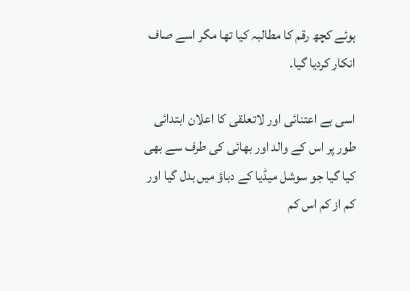ہوئے کچھ رقم کا مطالبہ کیا تھا مگر اسے صاف انکار کردیا گیا۔

اسی بے اعتنائی اور لاتعلقی کا اعلان ابتدائی طور پر اس کے والد اور بھائی کی طرف سے بھی کیا گیا جو سوشل میڈیا کے دباؤ میں بدل گیا اور کم از کم اس کم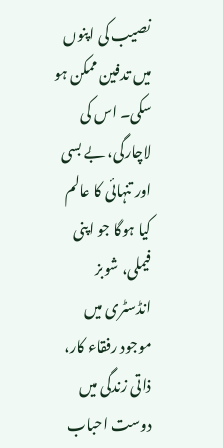نصیب کی اپنوں میں تدفین ممکن ہو سکی۔ اس کی لاچارگی، بے بسی اور تنہائی کا عالم کیا ہوگا جو اپنی فیملی، شوبز انڈسٹری میں موجود رفقاء کار، ذاتی زندگی میں دوست احباب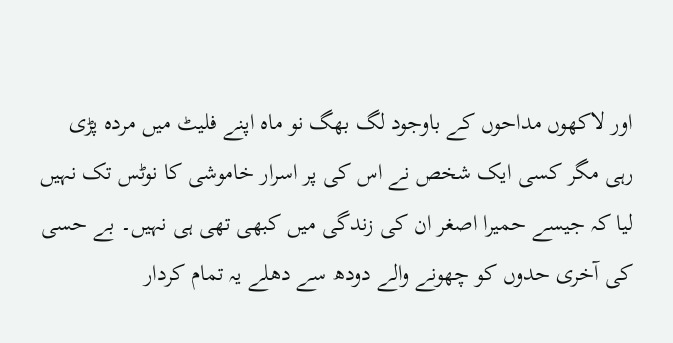اور لاکھوں مداحوں کے باوجود لگ بھگ نو ماہ اپنے فلیٹ میں مردہ پڑی رہی مگر کسی ایک شخص نے اس کی پر اسرار خاموشی کا نوٹس تک نہیں لیا کہ جیسے حمیرا اصغر ان کی زندگی میں کبھی تھی ہی نہیں۔ بے حسی کی آخری حدوں کو چھونے والے دودھ سے دھلے یہ تمام کردار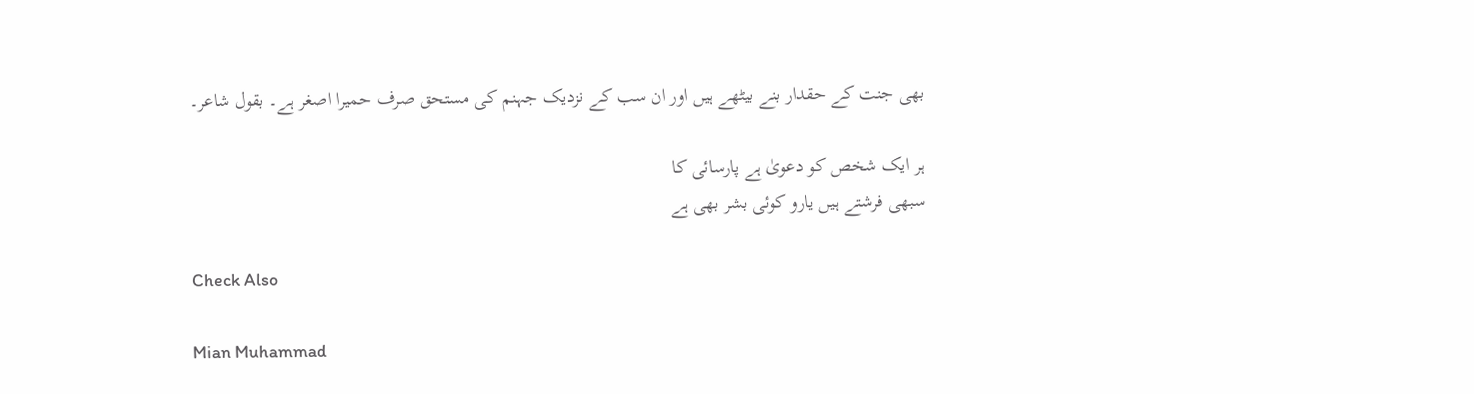بھی جنت کے حقدار بنے بیٹھے ہیں اور ان سب کے نزدیک جہنم کی مستحق صرف حمیرا اصغر ہے۔ بقول شاعر۔

ہر ایک شخص کو دعویٰ ہے پارسائی کا
سبھی فرشتے ہیں یارو کوئی بشر بھی ہے

Check Also

Mian Muhammad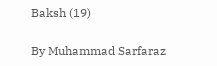Baksh (19)

By Muhammad Sarfaraz